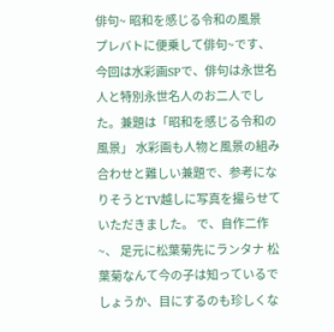俳句~ 昭和を感じる令和の風景
プレバトに便乗して俳句~です、今回は水彩画SPで、俳句は永世名人と特別永世名人のお二人でした。兼題は「昭和を感じる令和の風景」 水彩画も人物と風景の組み合わせと難しい兼題で、参考になりそうとTV越しに写真を撮らせていただきました。 で、自作二作~、 足元に松葉菊先にランタナ 松葉菊なんて今の子は知っているでしょうか、目にするのも珍しくな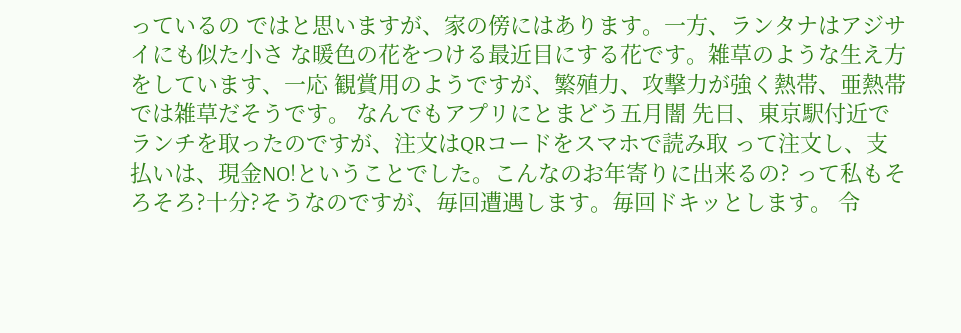っているの ではと思いますが、家の傍にはあります。一方、ランタナはアジサイにも似た小さ な暖色の花をつける最近目にする花です。雑草のような生え方をしています、一応 観賞用のようですが、繁殖力、攻撃力が強く熱帯、亜熱帯では雑草だそうです。 なんでもアプリにとまどう五月闇 先日、東京駅付近でランチを取ったのですが、注文はQRコードをスマホで読み取 って注文し、支払いは、現金NO!ということでした。こんなのお年寄りに出来るの? って私もそろそろ?十分?そうなのですが、毎回遭遇します。毎回ドキッとします。 令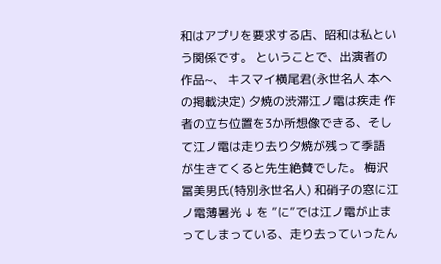和はアプリを要求する店、昭和は私という関係です。 ということで、出演者の作品~、 キスマイ横尾君(永世名人 本への掲載決定) 夕焼の渋滞江ノ電は疾走 作者の立ち位置を3か所想像できる、そして江ノ電は走り去り夕焼が残って季語 が生きてくると先生絶賛でした。 梅沢冨美男氏(特別永世名人) 和硝子の窓に江ノ電薄暑光 ↓ を ”に”では江ノ電が止まってしまっている、走り去っていったん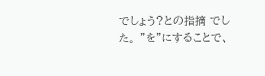でしょう?との指摘 でした。 ”を”にすることで、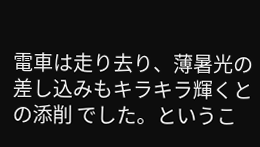電車は走り去り、薄暑光の差し込みもキラキラ輝くとの添削 でした。というこ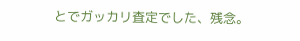とでガッカリ査定でした、残念。